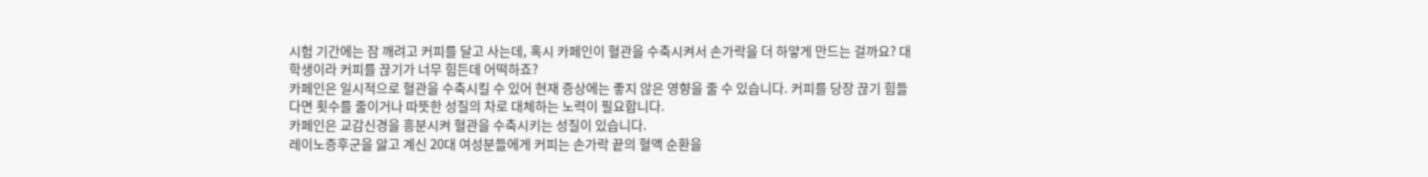시험 기간에는 잠 깨려고 커피를 달고 사는데, 혹시 카페인이 혈관을 수축시켜서 손가락을 더 하얗게 만드는 걸까요? 대학생이라 커피를 끊기가 너무 힘든데 어떡하죠?
카페인은 일시적으로 혈관을 수축시킬 수 있어 현재 증상에는 좋지 않은 영향을 줄 수 있습니다. 커피를 당장 끊기 힘들다면 횟수를 줄이거나 따뜻한 성질의 차로 대체하는 노력이 필요합니다.
카페인은 교감신경을 흥분시켜 혈관을 수축시키는 성질이 있습니다.
레이노증후군을 앓고 계신 20대 여성분들에게 커피는 손가락 끝의 혈액 순환을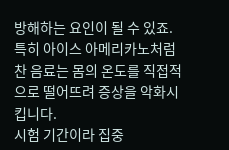방해하는 요인이 될 수 있죠.
특히 아이스 아메리카노처럼 찬 음료는 몸의 온도를 직접적으로 떨어뜨려 증상을 악화시킵니다.
시험 기간이라 집중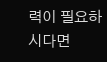력이 필요하시다면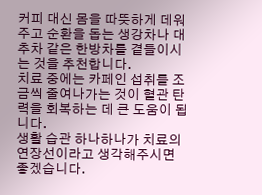커피 대신 몸을 따뜻하게 데워주고 순환을 돕는 생강차나 대추차 같은 한방차를 곁들이시는 것을 추천합니다.
치료 중에는 카페인 섭취를 조금씩 줄여나가는 것이 혈관 탄력을 회복하는 데 큰 도움이 됩니다.
생활 습관 하나하나가 치료의 연장선이라고 생각해주시면 좋겠습니다.